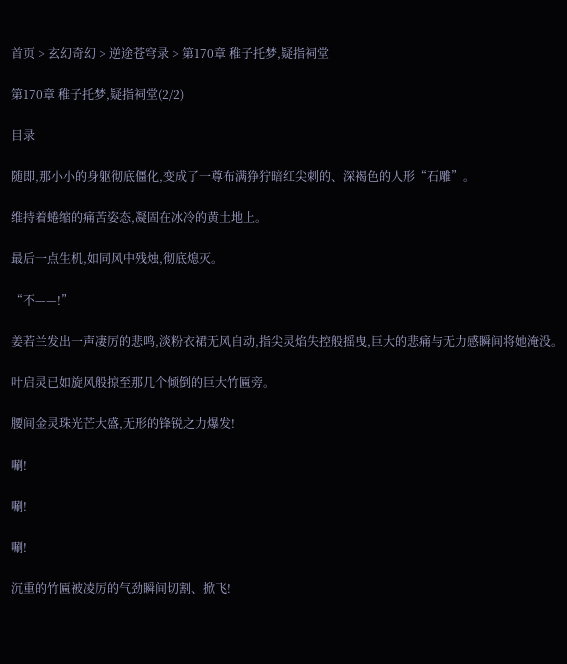首页 > 玄幻奇幻 > 逆途苍穹录 > 第170章 稚子托梦,疑指祠堂

第170章 稚子托梦,疑指祠堂(2/2)

目录

随即,那小小的身躯彻底僵化,变成了一尊布满狰狞暗红尖刺的、深褐色的人形“石雕”。

维持着蜷缩的痛苦姿态,凝固在冰冷的黄土地上。

最后一点生机,如同风中残烛,彻底熄灭。

“不——!”

姜若兰发出一声凄厉的悲鸣,淡粉衣裙无风自动,指尖灵焰失控般摇曳,巨大的悲痛与无力感瞬间将她淹没。

叶启灵已如旋风般掠至那几个倾倒的巨大竹匾旁。

腰间金灵珠光芒大盛,无形的锋锐之力爆发!

唰!

唰!

唰!

沉重的竹匾被凌厉的气劲瞬间切割、掀飞!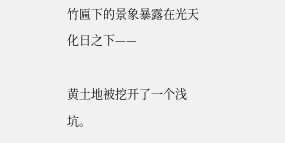竹匾下的景象暴露在光天化日之下——

黄土地被挖开了一个浅坑。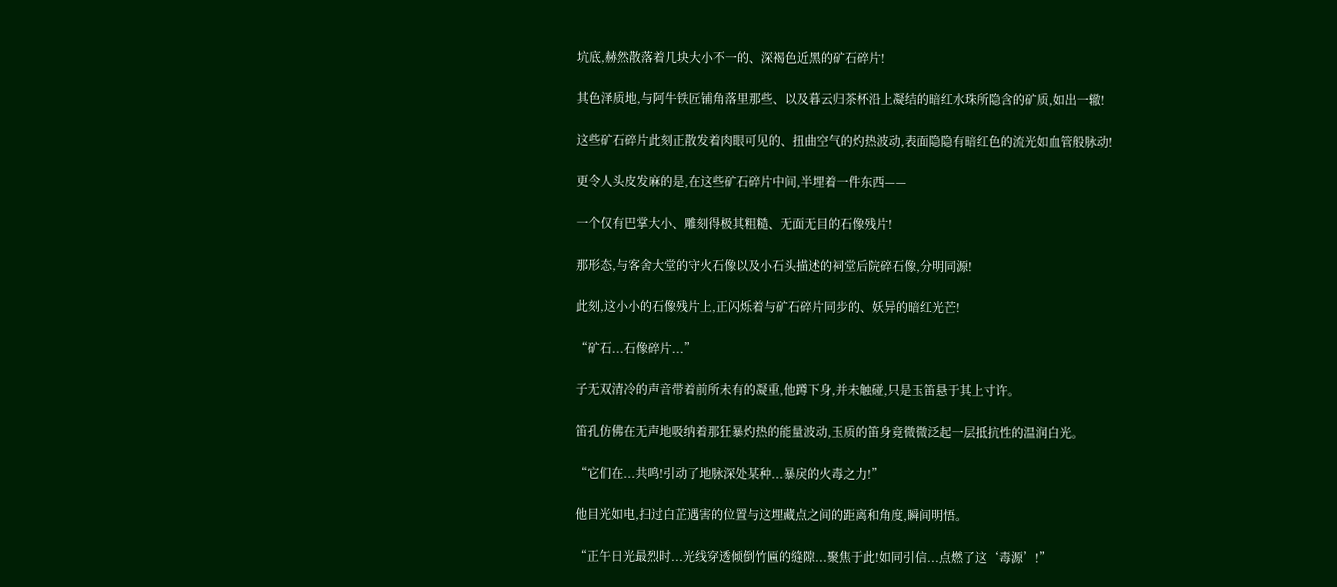坑底,赫然散落着几块大小不一的、深褐色近黑的矿石碎片!

其色泽质地,与阿牛铁匠铺角落里那些、以及暮云归茶杯沿上凝结的暗红水珠所隐含的矿质,如出一辙!

这些矿石碎片此刻正散发着肉眼可见的、扭曲空气的灼热波动,表面隐隐有暗红色的流光如血管般脉动!

更令人头皮发麻的是,在这些矿石碎片中间,半埋着一件东西——

一个仅有巴掌大小、雕刻得极其粗糙、无面无目的石像残片!

那形态,与客舍大堂的守火石像以及小石头描述的祠堂后院碎石像,分明同源!

此刻,这小小的石像残片上,正闪烁着与矿石碎片同步的、妖异的暗红光芒!

“矿石...石像碎片...”

子无双清冷的声音带着前所未有的凝重,他蹲下身,并未触碰,只是玉笛悬于其上寸许。

笛孔仿佛在无声地吸纳着那狂暴灼热的能量波动,玉质的笛身竟微微泛起一层抵抗性的温润白光。

“它们在...共鸣!引动了地脉深处某种...暴戾的火毒之力!”

他目光如电,扫过白芷遇害的位置与这埋藏点之间的距离和角度,瞬间明悟。

“正午日光最烈时...光线穿透倾倒竹匾的缝隙...聚焦于此!如同引信...点燃了这‘毒源’!”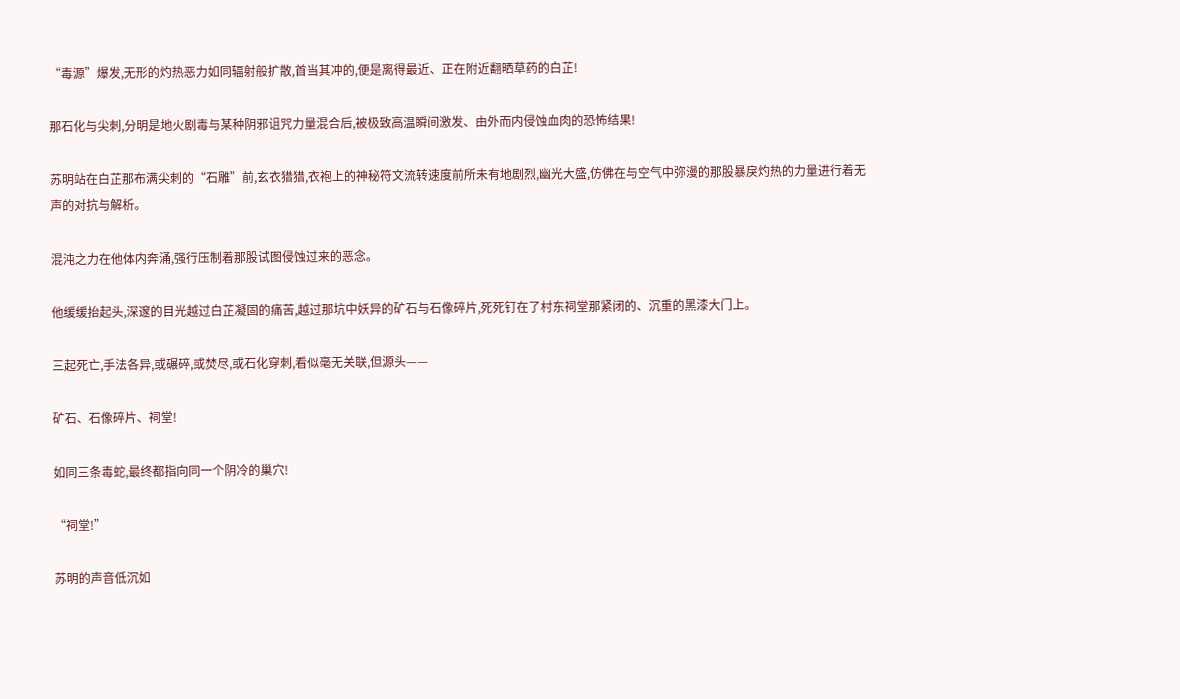“毒源”爆发,无形的灼热恶力如同辐射般扩散,首当其冲的,便是离得最近、正在附近翻晒草药的白芷!

那石化与尖刺,分明是地火剧毒与某种阴邪诅咒力量混合后,被极致高温瞬间激发、由外而内侵蚀血肉的恐怖结果!

苏明站在白芷那布满尖刺的“石雕”前,玄衣猎猎,衣袍上的神秘符文流转速度前所未有地剧烈,幽光大盛,仿佛在与空气中弥漫的那股暴戾灼热的力量进行着无声的对抗与解析。

混沌之力在他体内奔涌,强行压制着那股试图侵蚀过来的恶念。

他缓缓抬起头,深邃的目光越过白芷凝固的痛苦,越过那坑中妖异的矿石与石像碎片,死死钉在了村东祠堂那紧闭的、沉重的黑漆大门上。

三起死亡,手法各异,或碾碎,或焚尽,或石化穿刺,看似毫无关联,但源头——

矿石、石像碎片、祠堂!

如同三条毒蛇,最终都指向同一个阴冷的巢穴!

“祠堂!”

苏明的声音低沉如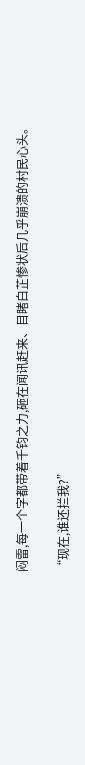闷雷,每一个字都带着千钧之力,砸在闻讯赶来、目睹白芷惨状后几乎崩溃的村民心头。

“现在,谁还拦我?”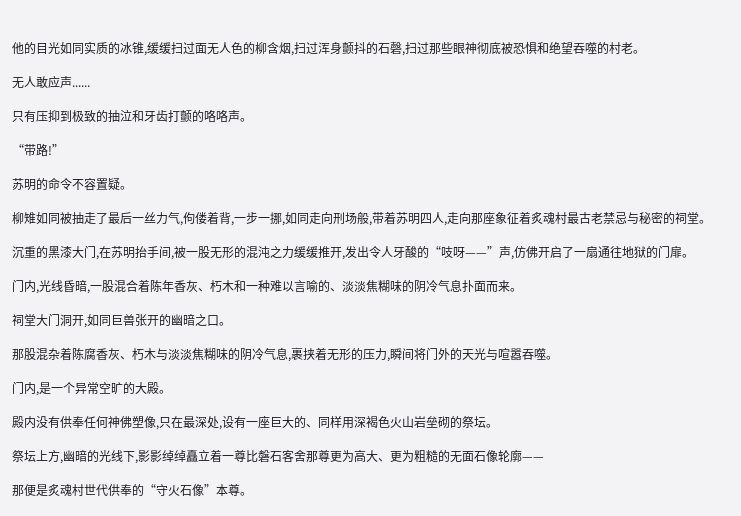他的目光如同实质的冰锥,缓缓扫过面无人色的柳含烟,扫过浑身颤抖的石磬,扫过那些眼神彻底被恐惧和绝望吞噬的村老。

无人敢应声......

只有压抑到极致的抽泣和牙齿打颤的咯咯声。

“带路!”

苏明的命令不容置疑。

柳雉如同被抽走了最后一丝力气,佝偻着背,一步一挪,如同走向刑场般,带着苏明四人,走向那座象征着炙魂村最古老禁忌与秘密的祠堂。

沉重的黑漆大门,在苏明抬手间,被一股无形的混沌之力缓缓推开,发出令人牙酸的“吱呀——”声,仿佛开启了一扇通往地狱的门扉。

门内,光线昏暗,一股混合着陈年香灰、朽木和一种难以言喻的、淡淡焦糊味的阴冷气息扑面而来。

祠堂大门洞开,如同巨兽张开的幽暗之口。

那股混杂着陈腐香灰、朽木与淡淡焦糊味的阴冷气息,裹挟着无形的压力,瞬间将门外的天光与喧嚣吞噬。

门内,是一个异常空旷的大殿。

殿内没有供奉任何神佛塑像,只在最深处,设有一座巨大的、同样用深褐色火山岩垒砌的祭坛。

祭坛上方,幽暗的光线下,影影绰绰矗立着一尊比磐石客舍那尊更为高大、更为粗糙的无面石像轮廓——

那便是炙魂村世代供奉的“守火石像”本尊。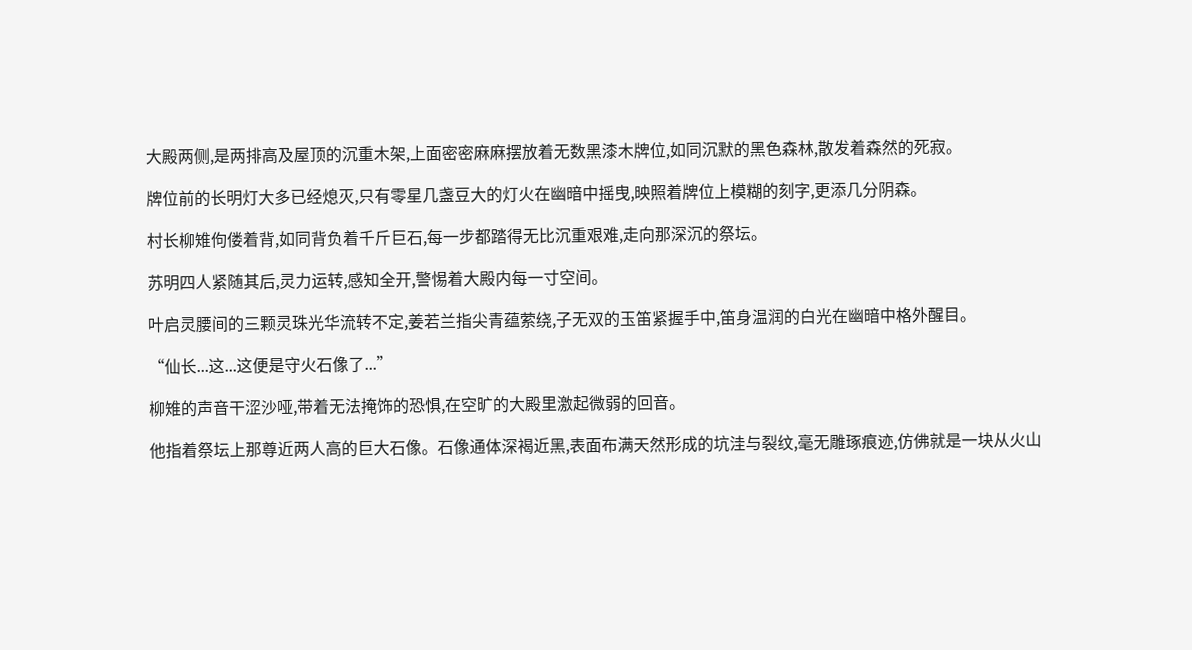大殿两侧,是两排高及屋顶的沉重木架,上面密密麻麻摆放着无数黑漆木牌位,如同沉默的黑色森林,散发着森然的死寂。

牌位前的长明灯大多已经熄灭,只有零星几盏豆大的灯火在幽暗中摇曳,映照着牌位上模糊的刻字,更添几分阴森。

村长柳雉佝偻着背,如同背负着千斤巨石,每一步都踏得无比沉重艰难,走向那深沉的祭坛。

苏明四人紧随其后,灵力运转,感知全开,警惕着大殿内每一寸空间。

叶启灵腰间的三颗灵珠光华流转不定,姜若兰指尖青蕴萦绕,子无双的玉笛紧握手中,笛身温润的白光在幽暗中格外醒目。

“仙长...这...这便是守火石像了...”

柳雉的声音干涩沙哑,带着无法掩饰的恐惧,在空旷的大殿里激起微弱的回音。

他指着祭坛上那尊近两人高的巨大石像。石像通体深褐近黑,表面布满天然形成的坑洼与裂纹,毫无雕琢痕迹,仿佛就是一块从火山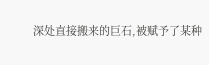深处直接搬来的巨石,被赋予了某种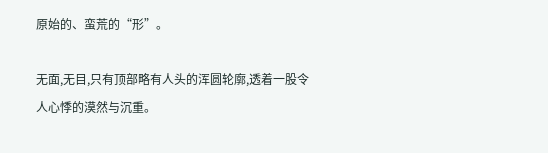原始的、蛮荒的“形”。

无面,无目,只有顶部略有人头的浑圆轮廓,透着一股令人心悸的漠然与沉重。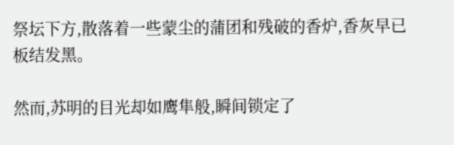祭坛下方,散落着一些蒙尘的蒲团和残破的香炉,香灰早已板结发黑。

然而,苏明的目光却如鹰隼般,瞬间锁定了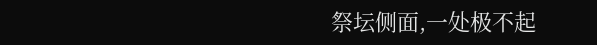祭坛侧面,一处极不起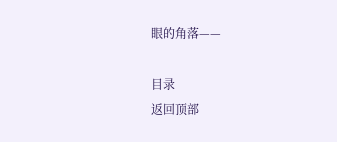眼的角落——

目录
返回顶部